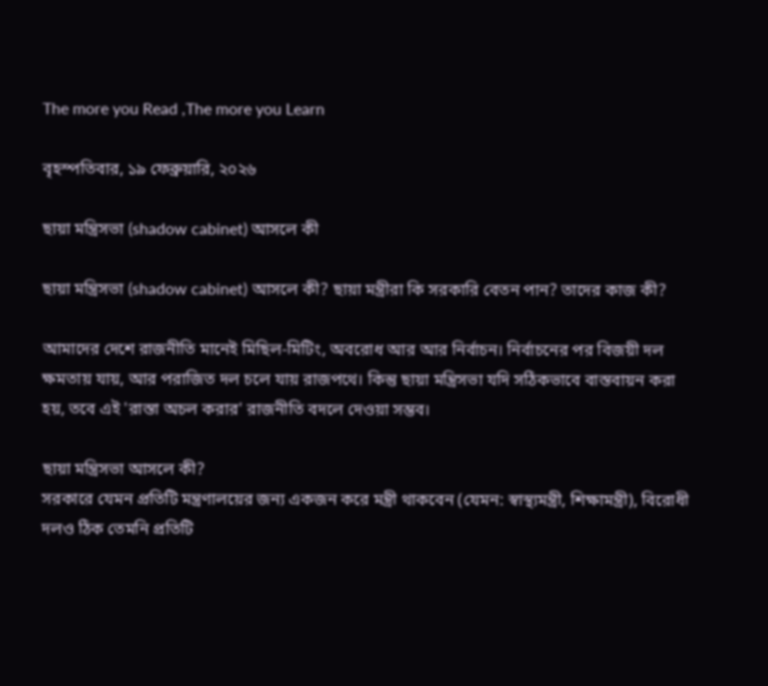The more you Read ,The more you Learn

বৃহস্পতিবার, ১৯ ফেব্রুয়ারি, ২০২৬

ছায়া মন্ত্রিসভা (shadow cabinet) আসলে কী

ছায়া মন্ত্রিসভা (shadow cabinet) আসলে কী? ছায়া মন্ত্রীরা কি সরকারি বেতন পান? তাদের কাজ কী?

আমাদের দেশে রাজনীতি মানেই মিছিল-মিটিং, অবরোধ আর আর নির্বাচন। নির্বাচনের পর বিজয়ী দল ক্ষমতায় যায়, আর পরাজিত দল চলে যায় রাজপথে। কিন্তু ছায়া মন্ত্রিসভা যদি সঠিকভাবে বাস্তবায়ন করা হয়, তবে এই 'রাস্তা অচল করার' রাজনীতি বদলে দেওয়া সম্ভব।

ছায়া মন্ত্রিসভা আসলে কী?
সরকারে যেমন প্রতিটি মন্ত্রণালয়ের জন্য একজন করে মন্ত্রী থাকবেন (যেমন: স্বাস্থ্যমন্ত্রী, শিক্ষামন্ত্রী), বিরোধী দলও ঠিক তেমনি প্রতিটি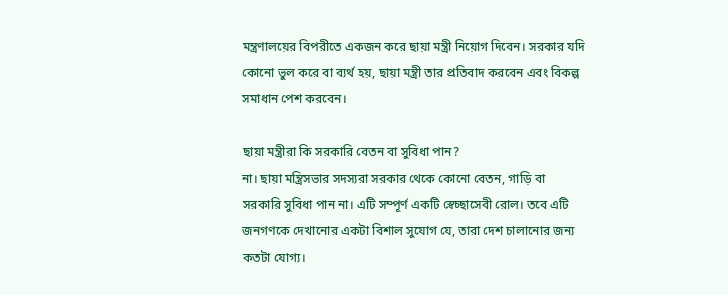মন্ত্রণালয়ের বিপরীতে একজন করে ছায়া মন্ত্রী নিয়োগ দিবেন। সরকার যদি কোনো ভুল করে বা ব্যর্থ হয়, ছায়া মন্ত্রী তার প্রতিবাদ করবেন এবং বিকল্প সমাধান পেশ করবেন।

ছায়া মন্ত্রীরা কি সরকারি বেতন বা সুবিধা পান?
না। ছায়া মন্ত্রিসভার সদস্যরা সরকার থেকে কোনো বেতন, গাড়ি বা সরকারি সুবিধা পান না। এটি সম্পূর্ণ একটি স্বেচ্ছাসেবী রোল। তবে এটি জনগণকে দেখানোর একটা বিশাল সুযোগ যে, তারা দেশ চালানোর জন্য কতটা যোগ্য।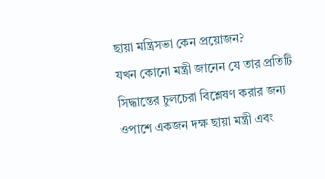ছায়া মন্ত্রিসভা কেন প্রয়োজন?
যখন কোনো মন্ত্রী জানেন যে তার প্রতিটি সিদ্ধান্তের চুলচেরা বিশ্লেষণ করার জন্য ওপাশে একজন দক্ষ ছায়া মন্ত্রী এবং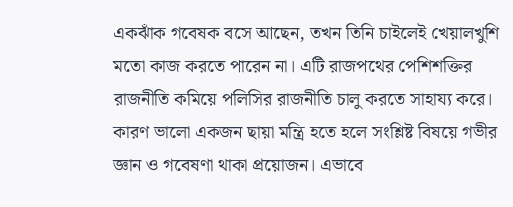একঝাঁক গবেষক বসে আছেন, তখন তিনি চাইলেই খেয়ালখুশি মতো কাজ করতে পারেন না। এটি রাজপথের পেশিশক্তির রাজনীতি কমিয়ে পলিসির রাজনীতি চালু করতে সাহায্য করে। কারণ ভালো একজন ছায়া মন্ত্রি হতে হলে সংশ্লিষ্ট বিষয়ে গভীর জ্ঞান ও গবেষণা থাকা প্রয়োজন। এভাবে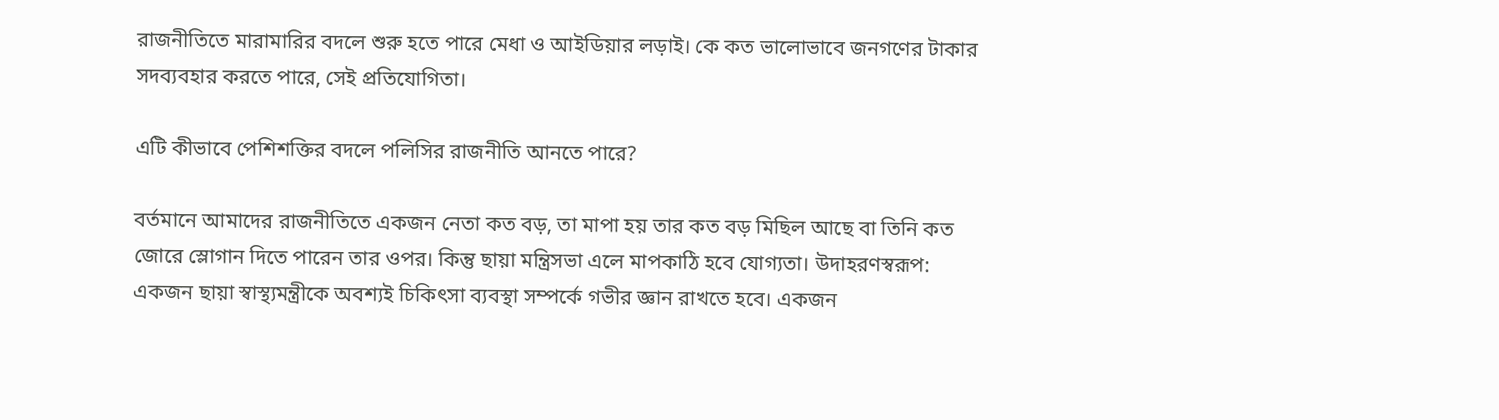রাজনীতিতে মারামারির বদলে শুরু হতে পারে মেধা ও আইডিয়ার লড়াই। কে কত ভালোভাবে জনগণের টাকার সদব্যবহার করতে পারে, সেই প্রতিযোগিতা।

এটি কীভাবে পেশিশক্তির বদলে পলিসির রাজনীতি আনতে পারে?

বর্তমানে আমাদের রাজনীতিতে একজন নেতা কত বড়, তা মাপা হয় তার কত বড় মিছিল আছে বা তিনি কত জোরে স্লোগান দিতে পারেন তার ওপর। কিন্তু ছায়া মন্ত্রিসভা এলে মাপকাঠি হবে যোগ্যতা। উদাহরণস্বরূপ: একজন ছায়া স্বাস্থ্যমন্ত্রীকে অবশ্যই চিকিৎসা ব্যবস্থা সম্পর্কে গভীর জ্ঞান রাখতে হবে। একজন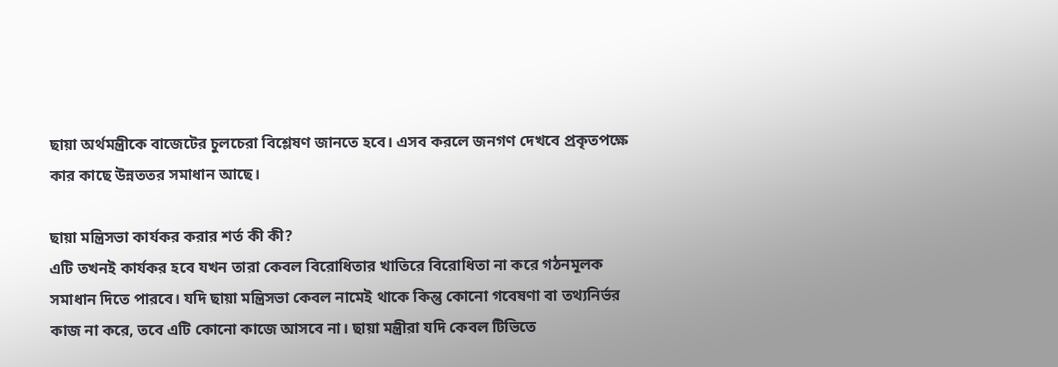ছায়া অর্থমন্ত্রীকে বাজেটের চুলচেরা বিশ্লেষণ জানতে হবে। এসব করলে জনগণ দেখবে প্রকৃতপক্ষে কার কাছে উন্নততর সমাধান আছে।

ছায়া মন্ত্রিসভা কার্যকর করার শর্ত কী কী?
এটি তখনই কার্যকর হবে যখন তারা কেবল বিরোধিতার খাতিরে বিরোধিতা না করে গঠনমূলক সমাধান দিতে পারবে। যদি ছায়া মন্ত্রিসভা কেবল নামেই থাকে কিন্তু কোনো গবেষণা বা তথ্যনির্ভর কাজ না করে, তবে এটি কোনো কাজে আসবে না। ছায়া মন্ত্রীরা যদি কেবল টিভিতে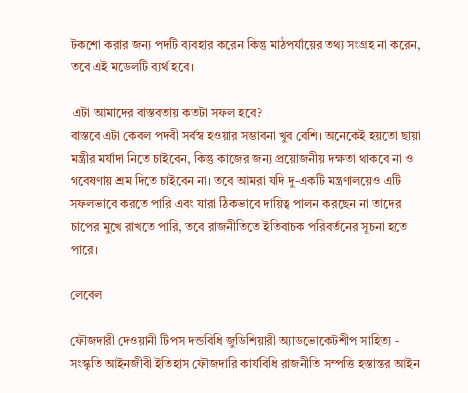টকশো করার জন্য পদটি ব্যবহার করেন কিন্তু মাঠপর্যায়ের তথ্য সংগ্রহ না করেন, তবে এই মডেলটি ব্যর্থ হবে।

 এটা আমাদের বাস্তবতায় কতটা সফল হবে?
বাস্তবে এটা কেবল পদবী সর্বস্ব হওয়ার সম্ভাবনা খুব বেশি। অনেকেই হয়তো ছায়া মন্ত্রীর মর্যাদা নিতে চাইবেন, কিন্তু কাজের জন্য প্রয়োজনীয় দক্ষতা থাকবে না ও গবেষণায় শ্রম দিতে চাইবেন না। তবে আমরা যদি দু-একটি মন্ত্রণালয়েও এটি সফলভাবে করতে পারি এবং যারা ঠিকভাবে দায়িত্ব পালন করছেন না তাদের চাপের মুখে রাখতে পারি, তবে রাজনীতিতে ইতিবাচক পরিবর্তনের সূচনা হতে পারে।

লেবেল

ফৌজদারী দেওয়ানী টিপস দন্ডবিধি জুডিশিয়ারী অ্যাডভোকেটশীপ সাহিত্য - সংস্কৃতি আইনজীবী ইতিহাস ফৌজদারি কার্যবিধি রাজনীতি সম্পত্তি হস্তান্তর আইন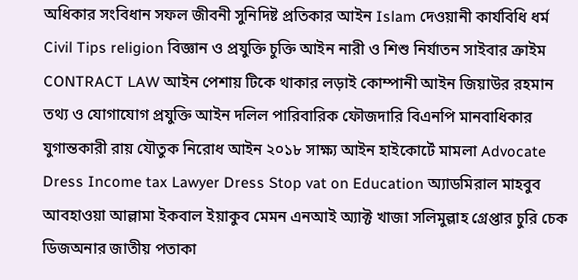অধিকার সংবিধান সফল জীবনী সুনিদিষ্ট প্রতিকার আইন Islam দেওয়ানী কার্যবিধি ধর্ম Civil Tips religion বিজ্ঞান ও প্রযুক্তি চুক্তি আইন নারী ও শিশু নির্যাতন সাইবার ক্রাইম CONTRACT LAW আইন পেশায় টিকে থাকার লড়াই কোম্পানী আইন জিয়াউর রহমান তথ্য ও যোগাযোগ প্রযুক্তি আইন দলিল পারিবারিক ফৌজদারি বিএনপি মানবাধিকার যুগান্তকারী রায় যৌতুক নিরোধ আইন ২০১৮ সাক্ষ্য আইন হাইকোর্টে মামলা Advocate Dress Income tax Lawyer Dress Stop vat on Education অ্যাডমিরাল মাহবুব আবহাওয়া আল্লামা ইকবাল ইয়াকুব মেমন এনআই অ্যাক্ট খাজা সলিমুল্লাহ গ্রেপ্তার চুরি চেক ডিজঅনার জাতীয় পতাকা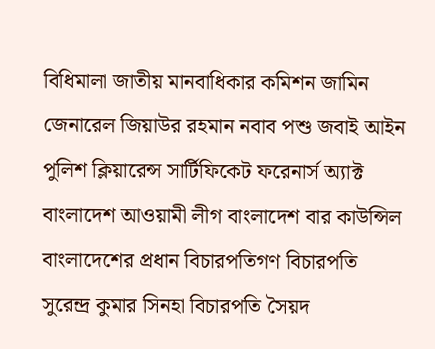বিধিমালা জাতীয় মানবাধিকার কমিশন জামিন জেনারেল জিয়াউর রহমান নবাব পশু জবাই আইন পুলিশ ক্লিয়ারেন্স সার্টিফিকেট ফরেনার্স অ্যাক্ট বাংলাদেশ আওয়ামী লীগ বাংলাদেশ বার কাউন্সিল বাংলাদেশের প্রধান বিচারপতিগণ বিচারপতি সুরেন্দ্র কুমার সিনহা বিচারপতি সৈয়দ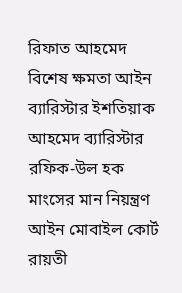রিফাত আহমেদ বিশেষ ক্ষমতা আইন ব্যারিস্টার ইশতিয়াক আহমেদ ব্যারিস্টার রফিক-উল হক মাংসের মান নিয়ন্ত্রণ আইন মোবাইল কোর্ট রায়তী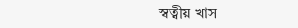স্বত্বীয় খাস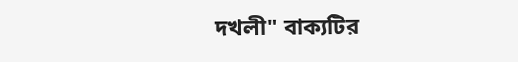দখলী" বাক্যটির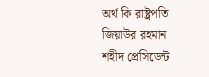অর্থ কি রাষ্ট্রপতি জিয়াউর রহমান শহীদ প্রেসিডেন্ট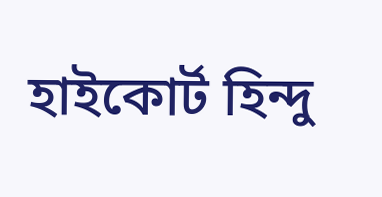হাইকোর্ট হিন্দু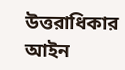উত্তরাধিকার আইন